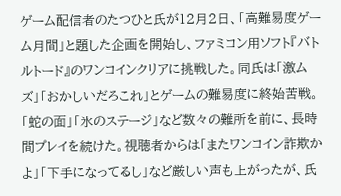ゲーム配信者のたつひと氏が12月2日、「高難易度ゲーム月間」と題した企画を開始し、ファミコン用ソフト『バトルトード』のワンコインクリアに挑戦した。同氏は「激ムズ」「おかしいだろこれ」とゲームの難易度に終始苦戦。「蛇の面」「氷のステージ」など数々の難所を前に、長時間プレイを続けた。視聴者からは「またワンコイン詐欺かよ」「下手になってるし」など厳しい声も上がったが、氏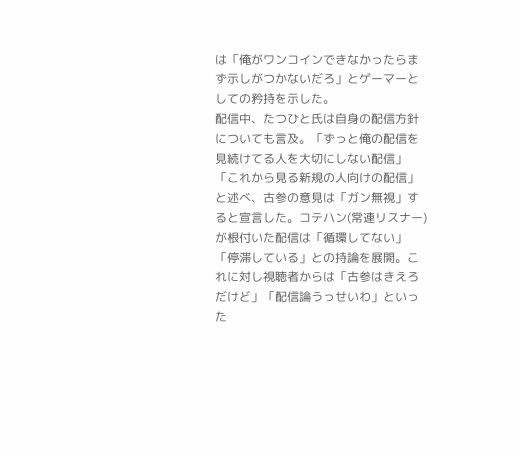は「俺がワンコインできなかったらまず示しがつかないだろ」とゲーマーとしての矜持を示した。
配信中、たつひと氏は自身の配信方針についても言及。「ずっと俺の配信を見続けてる人を大切にしない配信」「これから見る新規の人向けの配信」と述べ、古参の意見は「ガン無視」すると宣言した。コテハン(常連リスナー)が根付いた配信は「循環してない」「停滞している」との持論を展開。これに対し視聴者からは「古参はきえろだけど」「配信論うっせいわ」といった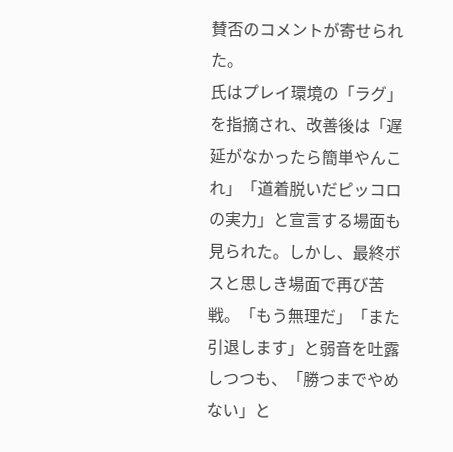賛否のコメントが寄せられた。
氏はプレイ環境の「ラグ」を指摘され、改善後は「遅延がなかったら簡単やんこれ」「道着脱いだピッコロの実力」と宣言する場面も見られた。しかし、最終ボスと思しき場面で再び苦戦。「もう無理だ」「また引退します」と弱音を吐露しつつも、「勝つまでやめない」と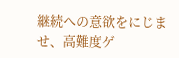継続への意欲をにじませ、高難度ゲ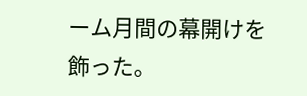ーム月間の幕開けを飾った。